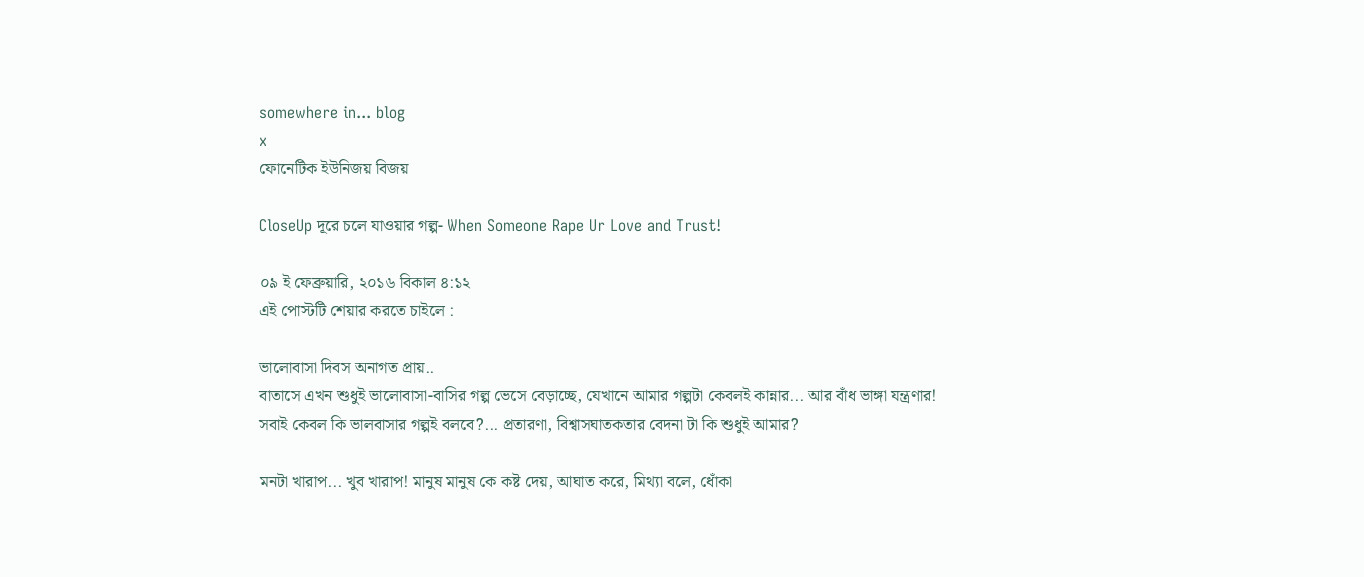somewhere in... blog
x
ফোনেটিক ইউনিজয় বিজয়

CloseUp দূরে চলে যাওয়ার গল্প- When Someone Rape Ur Love and Trust!

০৯ ই ফেব্রুয়ারি, ২০১৬ বিকাল ৪:১২
এই পোস্টটি শেয়ার করতে চাইলে :

ভালোবাসা দিবস অনাগত প্রায়..
বাতাসে এখন শুধুই ভালোবাসা-বাসির গল্প ভেসে বেড়াচ্ছে, যেখানে আমার গল্পটা কেবলই কান্নার... আর বাঁধ ভাঙ্গা যন্ত্রণার!
সবাই কেবল কি ভালবাসার গল্পই বলবে?... প্রতারণা, বিশ্বাসঘাতকতার বেদনা টা কি শুধুই আমার?

মনটা খারাপ... খুব খারাপ! মানুষ মানুষ কে কষ্ট দেয়, আঘাত করে, মিথ্যা বলে, ধোঁকা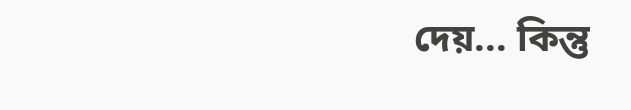দেয়... কিন্তু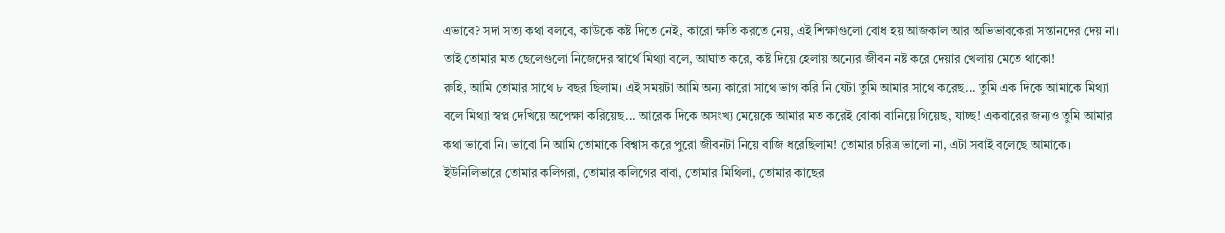এভাবে? সদা সত্য কথা বলবে, কাউকে কষ্ট দিতে নেই, কারো ক্ষতি করতে নেয়, এই শিক্ষাগুলো বোধ হয় আজকাল আর অভিভাবকেরা সন্তানদের দেয় না। তাই তোমার মত ছেলেগুলো নিজেদের স্বার্থে মিথ্যা বলে, আঘাত করে, কষ্ট দিয়ে হেলায় অন্যের জীবন নষ্ট করে দেয়ার খেলায় মেতে থাকো!
রুহি, আমি তোমার সাথে ৮ বছর ছিলাম। এই সময়টা আমি অন্য কারো সাথে ভাগ করি নি যেটা তুমি আমার সাথে করেছ... তুমি এক দিকে আমাকে মিথ্যা বলে মিথ্যা স্বপ্ন দেখিয়ে অপেক্ষা করিয়েছ... আরেক দিকে অসংখ্য মেয়েকে আমার মত করেই বোকা বানিয়ে গিয়েছ, যাচ্ছ! একবারের জন্যও তুমি আমার কথা ভাবো নি। ভাবো নি আমি তোমাকে বিশ্বাস করে পুরো জীবনটা নিয়ে বাজি ধরেছিলাম! তোমার চরিত্র ভালো না, এটা সবাই বলেছে আমাকে। ইউনিলিভারে তোমার কলিগরা, তোমার কলিগের বাবা, তোমার মিথিলা, তোমার কাছের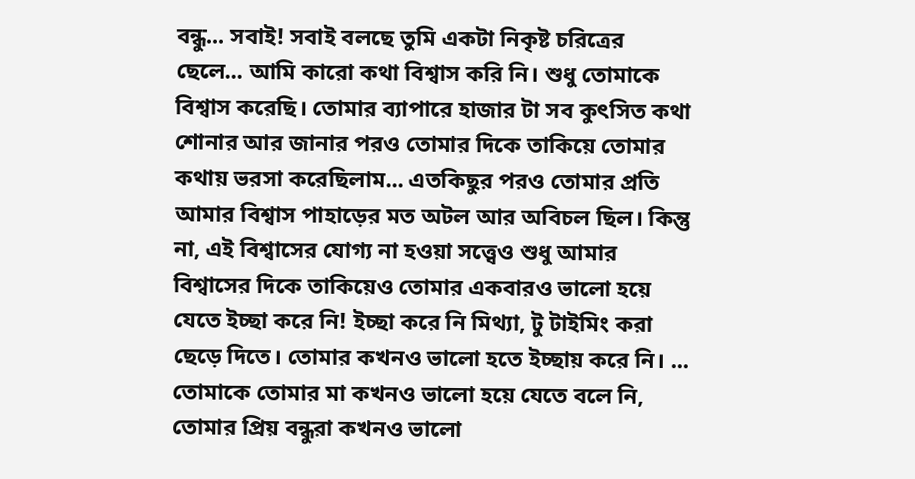বন্ধু... সবাই! সবাই বলছে তুমি একটা নিকৃষ্ট চরিত্রের ছেলে... আমি কারো কথা বিশ্বাস করি নি। শুধু তোমাকে বিশ্বাস করেছি। তোমার ব্যাপারে হাজার টা সব কুৎসিত কথা শোনার আর জানার পরও তোমার দিকে তাকিয়ে তোমার কথায় ভরসা করেছিলাম... এতকিছুর পরও তোমার প্রতি আমার বিশ্বাস পাহাড়ের মত অটল আর অবিচল ছিল। কিন্তু না, এই বিশ্বাসের যোগ্য না হওয়া সত্ত্বেও শুধু আমার বিশ্বাসের দিকে তাকিয়েও তোমার একবারও ভালো হয়ে যেতে ইচ্ছা করে নি! ইচ্ছা করে নি মিথ্যা, টু টাইমিং করা ছেড়ে দিতে। তোমার কখনও ভালো হতে ইচ্ছায় করে নি। ... তোমাকে তোমার মা কখনও ভালো হয়ে যেতে বলে নি, তোমার প্রিয় বন্ধুরা কখনও ভালো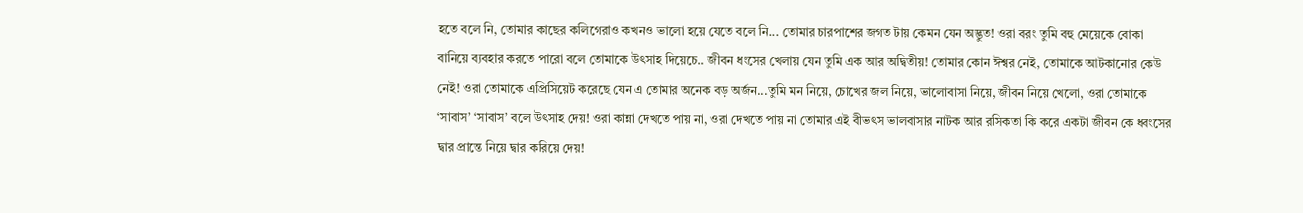হতে বলে নি, তোমার কাছের কলিগেরাও কখনও ভালো হয়ে যেতে বলে নি... তোমার চারপাশের জগত টায় কেমন যেন অদ্ভুত! ওরা বরং তুমি বহু মেয়েকে বোকা বানিয়ে ব্যবহার করতে পারো বলে তোমাকে উৎসাহ দিয়েচে.. জীবন ধংসের খেলায় যেন তুমি এক আর অদ্বিতীয়! তোমার কোন ঈশ্বর নেই, তোমাকে আটকানোর কেউ নেই! ওরা তোমাকে এপ্রিসিয়েট করেছে যেন এ তোমার অনেক বড় অর্জন...তুমি মন নিয়ে, চোখের জল নিয়ে, ভালোবাসা নিয়ে, জীবন নিয়ে খেলো, ওরা তোমাকে ‘সাবাস’ ‘সাবাস’ বলে উৎসাহ দেয়! ওরা কান্না দেখতে পায় না, ওরা দেখতে পায় না তোমার এই বীভৎস ভালবাসার নাটক আর রসিকতা কি করে একটা জীবন কে ধ্বংসের দ্বার প্রান্তে নিয়ে দ্বার করিয়ে দেয়!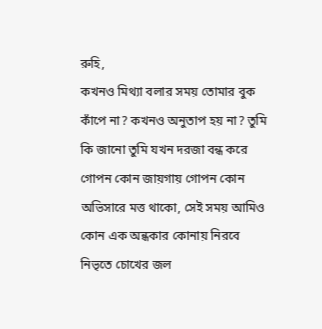রুহি,
কখনও মিথ্যা বলার সময় তোমার বুক কাঁপে না? কখনও অনুতাপ হয় না? তুমি কি জানো তুমি যখন দরজা বন্ধ করে গোপন কোন জায়গায় গোপন কোন অভিসারে মত্ত থাকো, সেই সময় আমিও কোন এক অন্ধকার কোনায় নিরবে নিভৃতে চোখের জল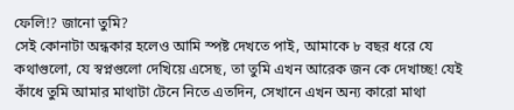ফেলি!? জানো তুমি?
সেই কোনাটা অন্ধকার হলেও আমি স্পষ্ট দেখতে পাই, আমাকে ৮ বছর ধরে যে কথাগুলো, যে স্বপ্নগুলো দেখিয়ে এসেছ, তা তুমি এখন আরেক জন কে দেখাচ্ছ! যেই কাঁধে তুমি আমার মাথাটা টেনে নিতে এতদিন, সেখানে এখন অন্য কারো মাথা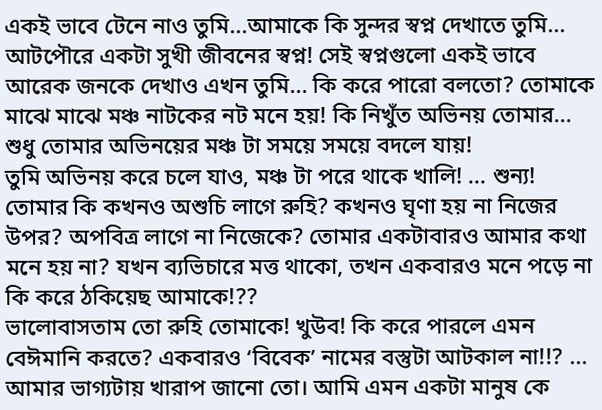একই ভাবে টেনে নাও তুমি...আমাকে কি সুন্দর স্বপ্ন দেখাতে তুমি... আটপৌরে একটা সুখী জীবনের স্বপ্ন! সেই স্বপ্নগুলো একই ভাবে আরেক জনকে দেখাও এখন তুমি... কি করে পারো বলতো? তোমাকে মাঝে মাঝে মঞ্চ নাটকের নট মনে হয়! কি নিখুঁত অভিনয় তোমার... শুধু তোমার অভিনয়ের মঞ্চ টা সময়ে সময়ে বদলে যায়!
তুমি অভিনয় করে চলে যাও, মঞ্চ টা পরে থাকে খালি! ... শুন্য!
তোমার কি কখনও অশুচি লাগে রুহি? কখনও ঘৃণা হয় না নিজের উপর? অপবিত্র লাগে না নিজেকে? তোমার একটাবারও আমার কথা মনে হয় না? যখন ব্যভিচারে মত্ত থাকো, তখন একবারও মনে পড়ে না কি করে ঠকিয়েছ আমাকে!??
ভালোবাসতাম তো রুহি তোমাকে! খুউব! কি করে পারলে এমন বেঈমানি করতে? একবারও ‘বিবেক’ নামের বস্তুটা আটকাল না!!? ...
আমার ভাগ্যটায় খারাপ জানো তো। আমি এমন একটা মানুষ কে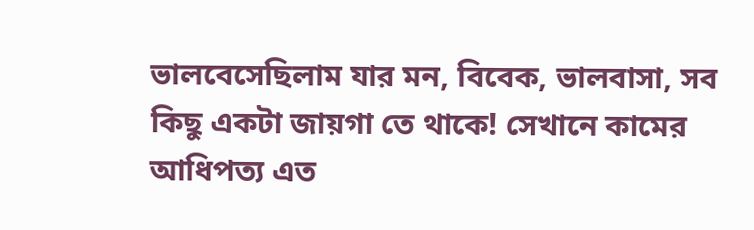ভালবেসেছিলাম যার মন, বিবেক, ভালবাসা, সব কিছু একটা জায়গা তে থাকে! সেখানে কামের আধিপত্য এত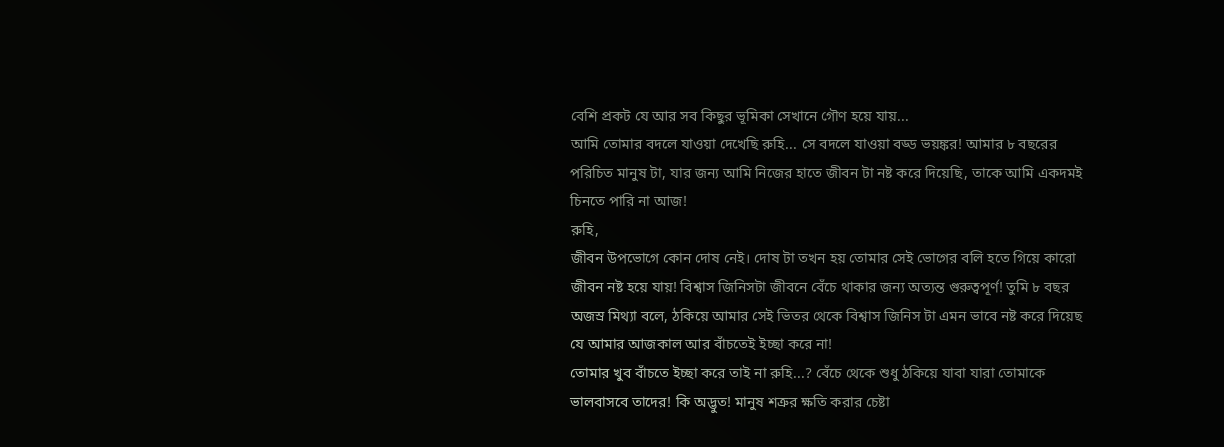বেশি প্রকট যে আর সব কিছুর ভূমিকা সেখানে গৌণ হয়ে যায়...
আমি তোমার বদলে যাওয়া দেখেছি রুহি... সে বদলে যাওয়া বড্ড ভয়ঙ্কর! আমার ৮ বছরের পরিচিত মানুষ টা, যার জন্য আমি নিজের হাতে জীবন টা নষ্ট করে দিয়েছি, তাকে আমি একদমই চিনতে পারি না আজ!
রুহি,
জীবন উপভোগে কোন দোষ নেই। দোষ টা তখন হয় তোমার সেই ভোগের বলি হতে গিয়ে কারো জীবন নষ্ট হয়ে যায়! বিশ্বাস জিনিসটা জীবনে বেঁচে থাকার জন্য অত্যন্ত গুরুত্বপূর্ণ! তুমি ৮ বছর অজস্র মিথ্যা বলে, ঠকিয়ে আমার সেই ভিতর থেকে বিশ্বাস জিনিস টা এমন ভাবে নষ্ট করে দিয়েছ যে আমার আজকাল আর বাঁচতেই ইচ্ছা করে না!
তোমার খুব বাঁচতে ইচ্ছা করে তাই না রুহি...? বেঁচে থেকে শুধু ঠকিয়ে যাবা যারা তোমাকে ভালবাসবে তাদের! কি অদ্ভুত! মানুষ শত্রুর ক্ষতি করার চেষ্টা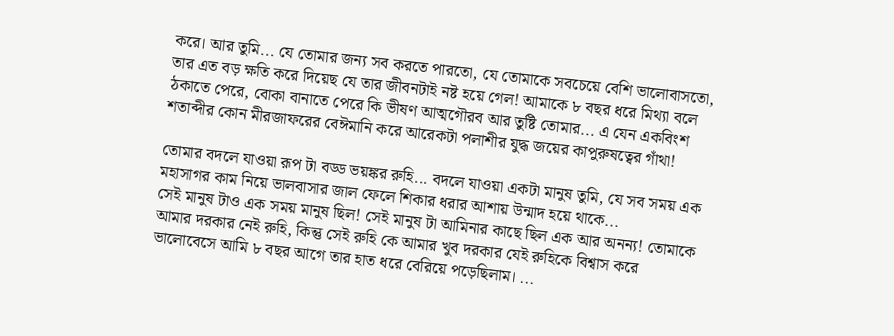করে। আর তুমি... যে তোমার জন্য সব করতে পারতো, যে তোমাকে সবচেয়ে বেশি ভালোবাসতো, তার এত বড় ক্ষতি করে দিয়েছ যে তার জীবনটাই নষ্ট হয়ে গেল! আমাকে ৮ বছর ধরে মিথ্যা বলে ঠকাতে পেরে, বোকা বানাতে পেরে কি ভীষণ আত্মগৌরব আর তুষ্টি তোমার... এ যেন একবিংশ শতাব্দীর কোন মীরজাফরের বেঈমানি করে আরেকটা পলাশীর যুদ্ধ জয়ের কাপুরুষত্বের গাঁথা!

তোমার বদলে যাওয়া রূপ টা বড্ড ভয়ঙ্কর রুহি... বদলে যাওয়া একটা মানুষ তুমি, যে সব সময় এক মহাসাগর কাম নিয়ে ভালবাসার জাল ফেলে শিকার ধরার আশায় উন্মাদ হয়ে থাকে...
সেই মানুষ টাও এক সময় মানুষ ছিল! সেই মানুষ টা আমিনার কাছে ছিল এক আর অনন্য! তোমাকে আমার দরকার নেই রুহি, কিন্তু সেই রুহি কে আমার খুব দরকার যেই রুহিকে বিশ্বাস করে ভালোবেসে আমি ৮ বছর আগে তার হাত ধরে বেরিয়ে পড়েছিলাম। ...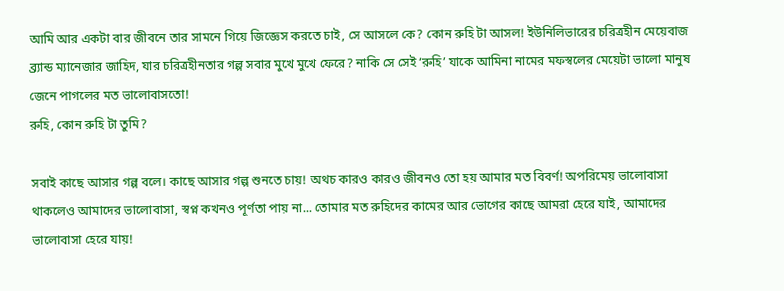আমি আর একটা বার জীবনে তার সামনে গিয়ে জিজ্ঞেস করতে চাই, সে আসলে কে? কোন রুহি টা আসল! ইউনিলিভারের চরিত্রহীন মেয়েবাজ ব্র্যান্ড ম্যানেজার জাহিদ, যার চরিত্রহীনতার গল্প সবার মুখে মুখে ফেরে? নাকি সে সেই ‘রুহি’ যাকে আমিনা নামের মফস্বলের মেয়েটা ভালো মানুষ জেনে পাগলের মত ভালোবাসতো!
রুহি, কোন রুহি টা তুমি?

সবাই কাছে আসার গল্প বলে। কাছে আসার গল্প শুনতে চায়! অথচ কারও কারও জীবনও তো হয় আমার মত বিবর্ণ! অপরিমেয় ভালোবাসা থাকলেও আমাদের ভালোবাসা, স্বপ্ন কখনও পূর্ণতা পায় না... তোমার মত রুহিদের কামের আর ভোগের কাছে আমরা হেরে যাই, আমাদের ভালোবাসা হেরে যায়!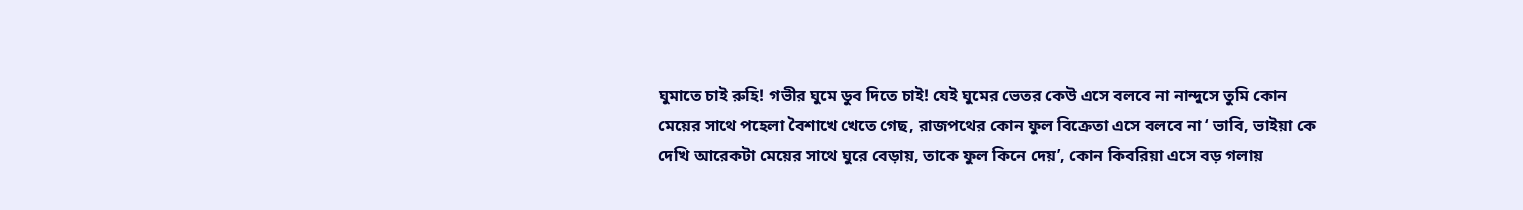ঘুমাতে চাই রুহি! গভীর ঘুমে ডুব দিতে চাই! যেই ঘুমের ভেতর কেউ এসে বলবে না নান্দুসে তুমি কোন মেয়ের সাথে পহেলা বৈশাখে খেতে গেছ, রাজপথের কোন ফুল বিক্রেতা এসে বলবে না ‘ ভাবি, ভাইয়া কে দেখি আরেকটা মেয়ের সাথে ঘুরে বেড়ায়, তাকে ফুল কিনে দেয়’, কোন কিবরিয়া এসে বড় গলায়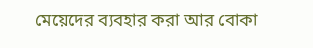মেয়েদের ব্যবহার করা আর বোকা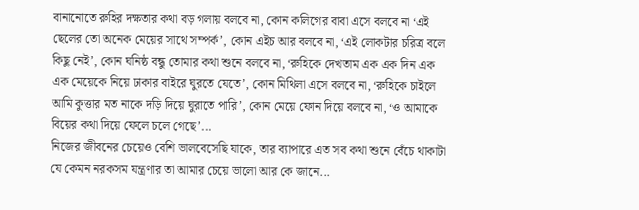বানানোতে রুহির দক্ষতার কথা বড় গলায় বলবে না, কোন কলিগের বাবা এসে বলবে না ‘এই ছেলের তো অনেক মেয়ের সাথে সম্পর্ক’, কোন এইচ আর বলবে না, ‘এই লোকটার চরিত্র বলে কিছু নেই’, কোন ঘনিষ্ঠ বন্ধু তোমার কথা শুনে বলবে না, ‘রুহিকে দেখতাম এক এক দিন এক এক মেয়েকে নিয়ে ঢাকার বাইরে ঘুরতে যেতে’, কোন মিথিলা এসে বলবে না, ‘রুহিকে চাইলে আমি কুত্তার মত নাকে দড়ি দিয়ে ঘুরাতে পারি’, কোন মেয়ে ফোন দিয়ে বলবে না, ‘ও আমাকে বিয়ের কথা দিয়ে ফেলে চলে গেছে’...
নিজের জীবনের চেয়েও বেশি ভালবেসেছি যাকে, তার ব্যাপারে এত সব কথা শুনে বেঁচে থাকাটা যে কেমন নরকসম যন্ত্রণার তা আমার চেয়ে ভালো আর কে জানে...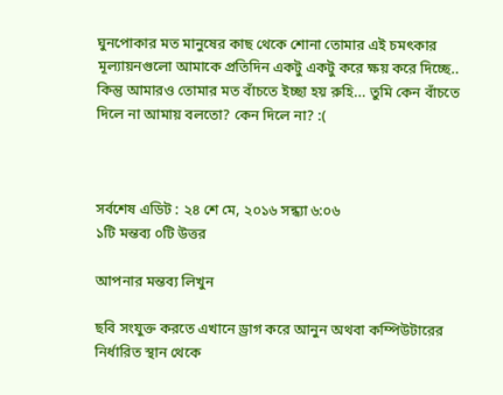ঘুনপোকার মত মানুষের কাছ থেকে শোনা তোমার এই চমৎকার মূল্যায়নগুলো আমাকে প্রতিদিন একটু একটু করে ক্ষয় করে দিচ্ছে..
কিন্তু আমারও তোমার মত বাঁচতে ইচ্ছা হয় রুহি... তুমি কেন বাঁচতে দিলে না আমায় বলতো? কেন দিলে না? :(



সর্বশেষ এডিট : ২৪ শে মে, ২০১৬ সন্ধ্যা ৬:০৬
১টি মন্তব্য ০টি উত্তর

আপনার মন্তব্য লিখুন

ছবি সংযুক্ত করতে এখানে ড্রাগ করে আনুন অথবা কম্পিউটারের নির্ধারিত স্থান থেকে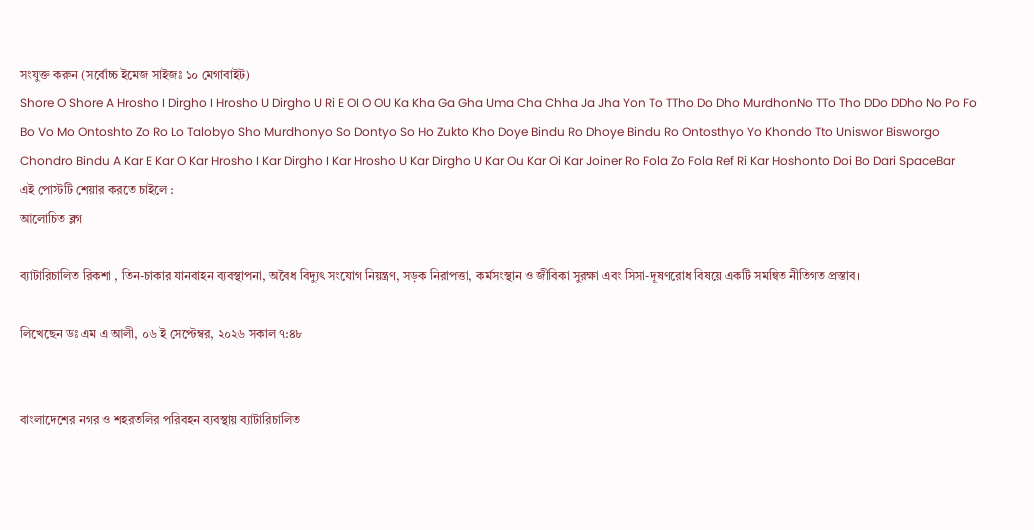সংযুক্ত করুন (সর্বোচ্চ ইমেজ সাইজঃ ১০ মেগাবাইট)
Shore O Shore A Hrosho I Dirgho I Hrosho U Dirgho U Ri E OI O OU Ka Kha Ga Gha Uma Cha Chha Ja Jha Yon To TTho Do Dho MurdhonNo TTo Tho DDo DDho No Po Fo Bo Vo Mo Ontoshto Zo Ro Lo Talobyo Sho Murdhonyo So Dontyo So Ho Zukto Kho Doye Bindu Ro Dhoye Bindu Ro Ontosthyo Yo Khondo Tto Uniswor Bisworgo Chondro Bindu A Kar E Kar O Kar Hrosho I Kar Dirgho I Kar Hrosho U Kar Dirgho U Kar Ou Kar Oi Kar Joiner Ro Fola Zo Fola Ref Ri Kar Hoshonto Doi Bo Dari SpaceBar
এই পোস্টটি শেয়ার করতে চাইলে :
আলোচিত ব্লগ

ব্যাটারিচালিত রিকশা , তিন-চাকার যানবাহন ব্যবস্থাপনা, অবৈধ বিদ্যুৎ সংযোগ নিয়ন্ত্রণ, সড়ক নিরাপত্তা, কর্মসংস্থান ও জীবিকা সুরক্ষা এবং সিসা-দূষণরোধ বিষয়ে একটি সমন্বিত নীতিগত প্রস্তাব।

লিখেছেন ডঃ এম এ আলী, ০৬ ই সেপ্টেম্বর, ২০২৬ সকাল ৭:৪৮


বাংলাদেশের নগর ও শহরতলির পরিবহন ব্যবস্থায় ব্যাটারিচালিত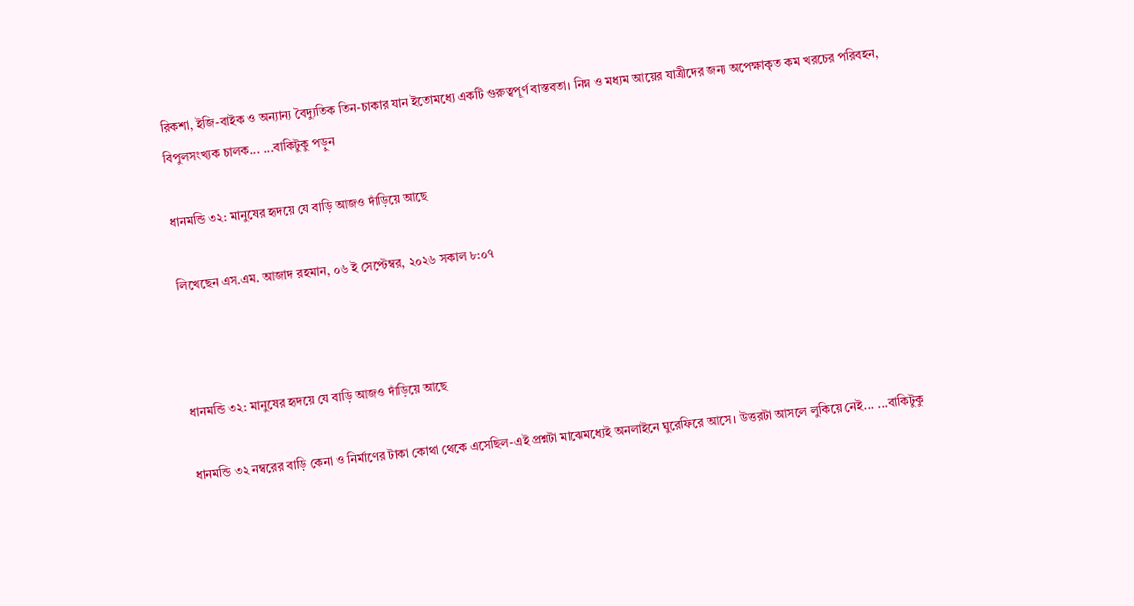রিকশা, ইজি-বাইক ও অন্যান্য বৈদ্যুতিক তিন-চাকার যান ইতোমধ্যে একটি গুরুত্বপূর্ণ বাস্তবতা। নিম্ন ও মধ্যম আয়ের যাত্রীদের জন্য অপেক্ষাকৃত কম খরচের পরিবহন, বিপুলসংখ্যক চালক... ...বাকিটুকু পড়ুন

ধানমন্ডি ৩২: মানুষের হৃদয়ে যে বাড়ি আজও দাঁড়িয়ে আছে

লিখেছেন এস.এম. আজাদ রহমান, ০৬ ই সেপ্টেম্বর, ২০২৬ সকাল ৮:০৭



ধানমন্ডি ৩২: মানুষের হৃদয়ে যে বাড়ি আজও দাঁড়িয়ে আছে

ধানমন্ডি ৩২ নম্বরের বাড়ি কেনা ও নির্মাণের টাকা কোথা থেকে এসেছিল-এই প্রশ্নটা মাঝেমধ্যেই অনলাইনে ঘুরেফিরে আসে। উত্তরটা আসলে লুকিয়ে নেই... ...বাকিটুকু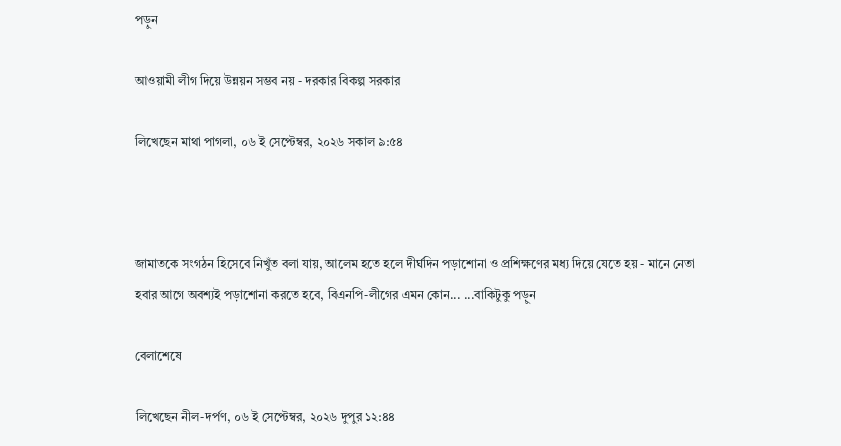পড়ুন

আওয়ামী লীগ দিয়ে উন্নয়ন সম্ভব নয় - দরকার বিকল্প সরকার

লিখেছেন মাথা পাগলা, ০৬ ই সেপ্টেম্বর, ২০২৬ সকাল ৯:৫৪



জামাতকে সংগঠন হিসেবে নিখুঁত বলা যায়, আলেম হতে হলে দীর্ঘদিন পড়াশোনা ও প্রশিক্ষণের মধ্য দিয়ে যেতে হয় - মানে নেতা হবার আগে অবশ্যই পড়াশোনা করতে হবে, বিএনপি-লীগের এমন কোন... ...বাকিটুকু পড়ুন

বেলাশেষে

লিখেছেন নীল-দর্পণ, ০৬ ই সেপ্টেম্বর, ২০২৬ দুপুর ১২:৪৪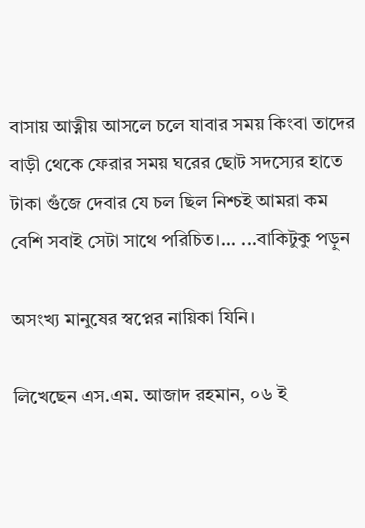বাসায় আত্নীয় আসলে চলে যাবার সময় কিংবা তাদের বাড়ী থেকে ফেরার সময় ঘরের ছোট সদস্যের হাতে টাকা গুঁজে দেবার যে চল ছিল নিশ্চই আমরা কম বেশি সবাই সেটা সাথে পরিচিত।... ...বাকিটুকু পড়ুন

অসংখ্য মানুষের স্বপ্নের নায়িকা যিনি।

লিখেছেন এস.এম. আজাদ রহমান, ০৬ ই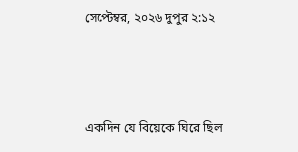সেপ্টেম্বর, ২০২৬ দুপুর ২:১২



একদিন যে বিয়েকে ঘিরে ছিল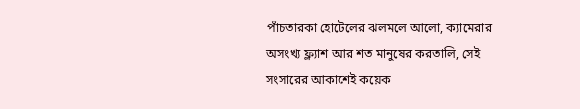পাঁচতারকা হোটেলের ঝলমলে আলো, ক্যামেরার অসংখ্য ফ্ল্যাশ আর শত মানুষের করতালি, সেই সংসারের আকাশেই কয়েক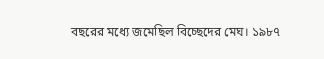বছরের মধ্যে জমেছিল বিচ্ছেদের মেঘ। ১৯৮৭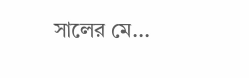সালের মে...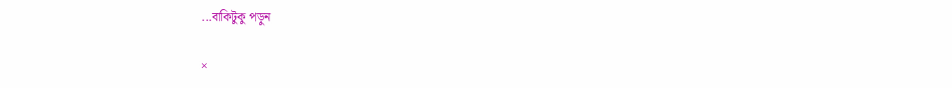...বাকিটুকু পড়ুন

×